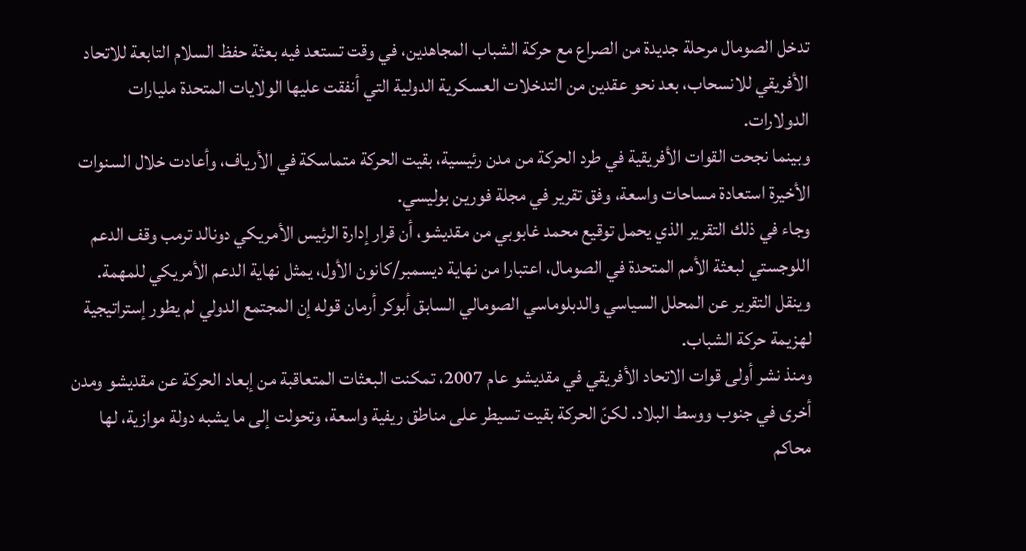تدخل الصومال مرحلة جديدة من الصراع مع حركة الشباب المجاهدين، في وقت تستعد فيه بعثة حفظ السلام التابعة للاتحاد الأفريقي للانسحاب، بعد نحو عقدين من التدخلات العسكرية الدولية التي أنفقت عليها الولايات المتحدة مليارات الدولارات.
وبينما نجحت القوات الأفريقية في طرد الحركة من مدن رئيسية، بقيت الحركة متماسكة في الأرياف، وأعادت خلال السنوات الأخيرة استعادة مساحات واسعة، وفق تقرير في مجلة فورين بوليسي.
وجاء في ذلك التقرير الذي يحمل توقيع محمد غابوبي من مقديشو، أن قرار إدارة الرئيس الأمريكي دونالد ترمب وقف الدعم اللوجستي لبعثة الأمم المتحدة في الصومال، اعتبارا من نهاية ديسمبر/كانون الأول، يمثل نهاية الدعم الأمريكي للمهمة.
وينقل التقرير عن المحلل السياسي والدبلوماسي الصومالي السابق أبوكر أرمان قوله إن المجتمع الدولي لم يطور إستراتيجية لهزيمة حركة الشباب.
ومنذ نشر أولى قوات الاتحاد الأفريقي في مقديشو عام 2007، تمكنت البعثات المتعاقبة من إبعاد الحركة عن مقديشو ومدن أخرى في جنوب ووسط البلاد. لكنّ الحركة بقيت تسيطر على مناطق ريفية واسعة، وتحولت إلى ما يشبه دولة موازية، لها محاكم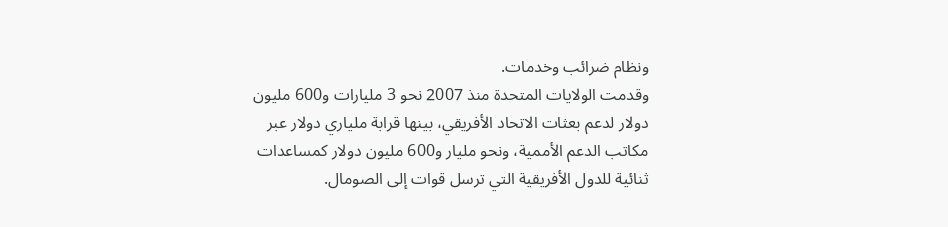ونظام ضرائب وخدمات.
وقدمت الولايات المتحدة منذ 2007 نحو 3 مليارات و600 مليون دولار لدعم بعثات الاتحاد الأفريقي، بينها قرابة ملياري دولار عبر مكاتب الدعم الأممية، ونحو مليار و600 مليون دولار كمساعدات ثنائية للدول الأفريقية التي ترسل قوات إلى الصومال.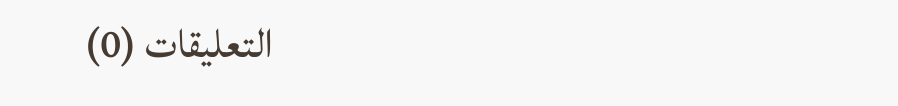التعليقات (0)